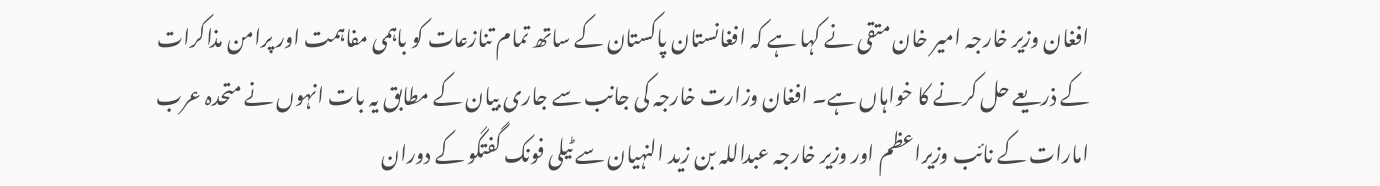افغان وزیر خارجہ امیر خان متقی نے کہا ہے کہ افغانستان پاکستان کے ساتھ تمام تنازعات کو باہمی مفاہمت اور پرامن مذاکرات کے ذریعے حل کرنے کا خواہاں ہے۔ افغان وزارت خارجہ کی جانب سے جاری بیان کے مطابق یہ بات انہوں نے متحدہ عرب امارات کے نائب وزیراعظم اور وزیر خارجہ عبداللہ بن زید النہیان سے ٹیلی فونک گفتگو کے دوران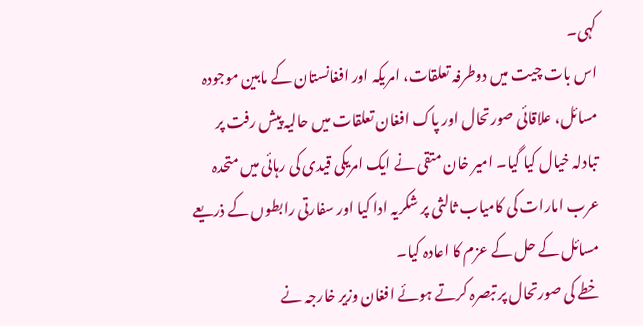کہی۔
اس بات چیت میں دوطرفہ تعلقات، امریکہ اور افغانستان کے مابین موجودہ مسائل، علاقائی صورتحال اور پاک افغان تعلقات میں حالیہ پیش رفت پر تبادلہ خیال کیا گیا۔ امیر خان متقی نے ایک امریکی قیدی کی رہائی میں متحدہ عرب امارات کی کامیاب ثالثی پر شکریہ ادا کیا اور سفارتی رابطوں کے ذریعے مسائل کے حل کے عزم کا اعادہ کیا۔
خطے کی صورتحال پر تبصرہ کرتے ہوئے افغان وزیر خارجہ نے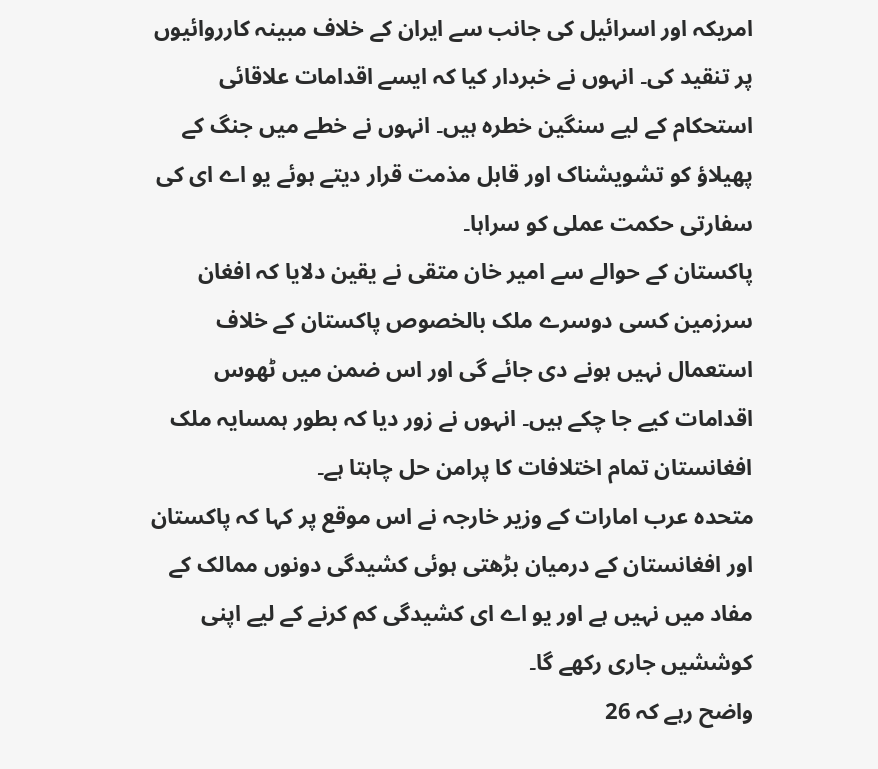امریکہ اور اسرائیل کی جانب سے ایران کے خلاف مبینہ کارروائیوں پر تنقید کی۔ انہوں نے خبردار کیا کہ ایسے اقدامات علاقائی استحکام کے لیے سنگین خطرہ ہیں۔ انہوں نے خطے میں جنگ کے پھیلاؤ کو تشویشناک اور قابل مذمت قرار دیتے ہوئے یو اے ای کی سفارتی حکمت عملی کو سراہا۔
پاکستان کے حوالے سے امیر خان متقی نے یقین دلایا کہ افغان سرزمین کسی دوسرے ملک بالخصوص پاکستان کے خلاف استعمال نہیں ہونے دی جائے گی اور اس ضمن میں ٹھوس اقدامات کیے جا چکے ہیں۔ انہوں نے زور دیا کہ بطور ہمسایہ ملک افغانستان تمام اختلافات کا پرامن حل چاہتا ہے۔
متحدہ عرب امارات کے وزیر خارجہ نے اس موقع پر کہا کہ پاکستان اور افغانستان کے درمیان بڑھتی ہوئی کشیدگی دونوں ممالک کے مفاد میں نہیں ہے اور یو اے ای کشیدگی کم کرنے کے لیے اپنی کوششیں جاری رکھے گا۔
واضح رہے کہ 26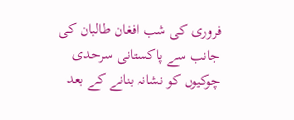فروری کی شب افغان طالبان کی جانب سے پاکستانی سرحدی چوکیوں کو نشانہ بنانے کے بعد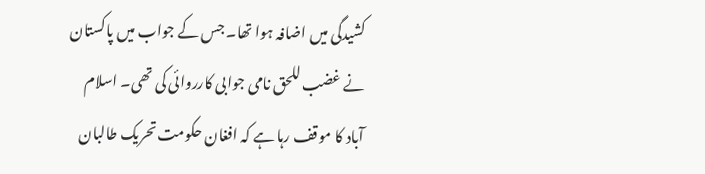کشیدگی میں اضافہ ہوا تھا۔ جس کے جواب میں پاکستان نے غضب للحق نامی جوابی کارروائی کی تھی۔ اسلام آباد کا موقف رہا ہے کہ افغان حکومت تحریک طالبان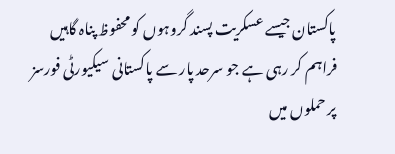پاکستان جیسے عسکریت پسند گروہوں کو محفوظ پناہ گاہیں فراہم کر رہی ہے جو سرحد پار سے پاکستانی سیکیورٹی فورسز پر حملوں میں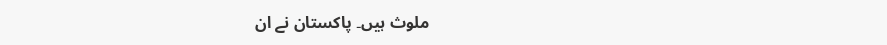ملوث ہیں۔ پاکستان نے ان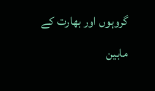گروہوں اور بھارت کے مابین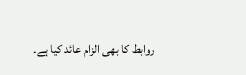روابط کا بھی الزام عائد کیا ہے۔